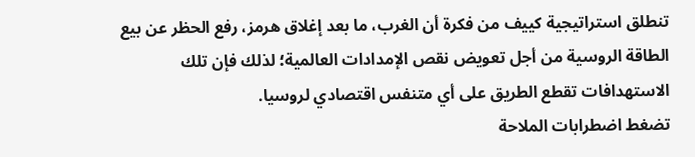تنطلق استراتيجية كييف من فكرة أن الغرب، ما بعد إغلاق هرمز، رفع الحظر عن بيع الطاقة الروسية من أجل تعويض نقص الإمدادات العالمية؛ لذلك فإن تلك الاستهدافات تقطع الطريق على أي متنفس اقتصادي لروسيا.
تضغط اضطرابات الملاحة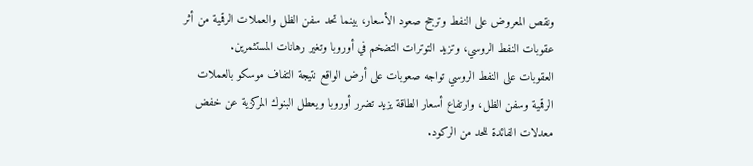ونقص المعروض على النفط وترجح صعود الأسعار، بينما تحد سفن الظل والعملات الرقمية من أثر عقوبات النفط الروسي، وتزيد التوترات التضخم في أوروبا وتغير رهانات المستثمرين.
العقوبات على النفط الروسي تواجه صعوبات على أرض الواقع نتيجة التفاف موسكو بالعملات الرقمية وسفن الظل، وارتفاع أسعار الطاقة يزيد تضرر أوروبا ويعطل البنوك المركزية عن خفض معدلات الفائدة للحد من الركود.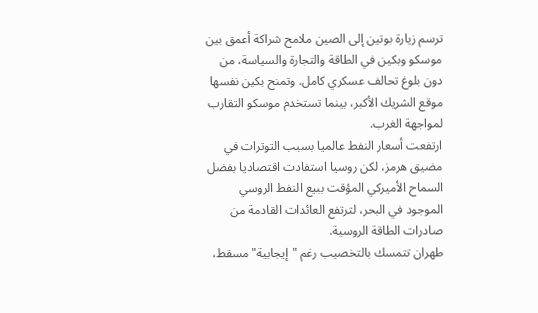ترسم زيارة بوتين إلى الصين ملامح شراكة أعمق بين موسكو وبكين في الطاقة والتجارة والسياسة، من دون بلوغ تحالف عسكري كامل. وتمنح بكين نفسها موقع الشريك الأكبر، بينما تستخدم موسكو التقارب لمواجهة الغرب.
ارتفعت أسعار النفط عالميا بسبب التوترات في مضيق هرمز، لكن روسيا استفادت اقتصاديا بفضل السماح الأميركي المؤقت ببيع النفط الروسي الموجود في البحر، لترتفع العائدات القادمة من صادرات الطاقة الروسية.
طهران تتمسك بالتخصيب رغم "إيجابية" مسقط،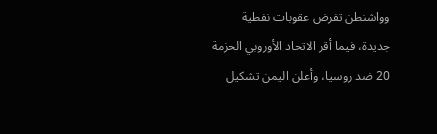وواشنطن تفرض عقوبات نفطية جديدة، فيما أقر الاتحاد الأوروبي الحزمة 20 ضد روسيا، وأعلن اليمن تشكيل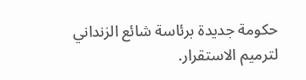حكومة جديدة برئاسة شائع الزنداني لترميم الاستقرار.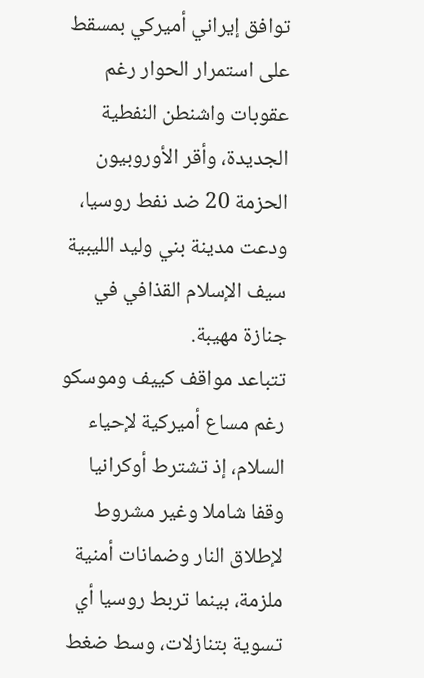توافق إيراني أميركي بمسقط على استمرار الحوار رغم عقوبات واشنطن النفطية الجديدة، وأقر الأوروبيون الحزمة 20 ضد نفط روسيا، ودعت مدينة بني وليد الليبية سيف الإسلام القذافي في جنازة مهيبة.
تتباعد مواقف كييف وموسكو رغم مساع أميركية لإحياء السلام، إذ تشترط أوكرانيا وقفا شاملا وغير مشروط لإطلاق النار وضمانات أمنية ملزمة، بينما تربط روسيا أي تسوية بتنازلات، وسط ضغط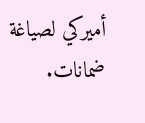أميركي لصياغة ضمانات.